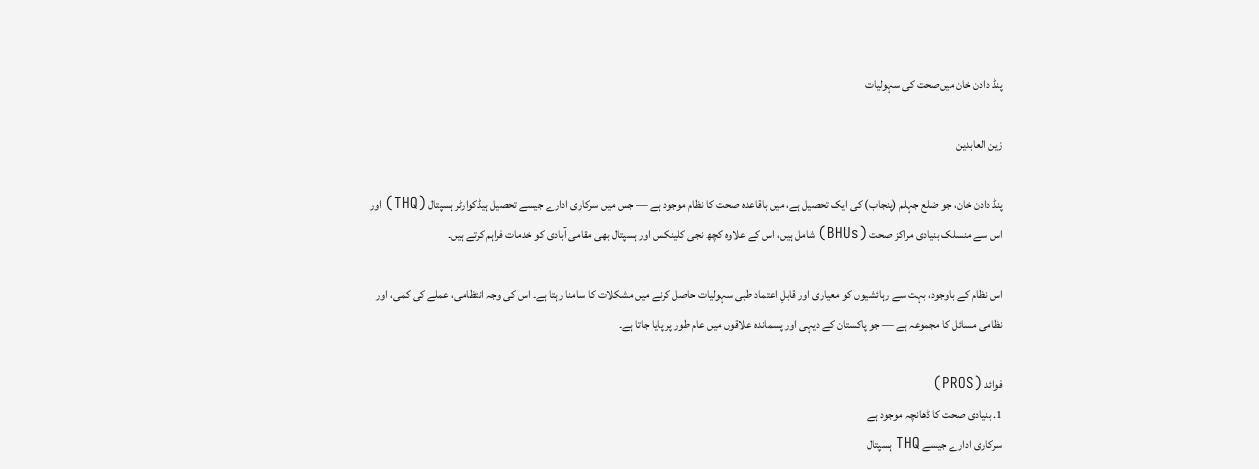پنڈ دادن خان میں‌صحت کی سہولیات

زین العابدین

پنڈ دادن خان، جو ضلع جہلم (پنجاب) کی ایک تحصیل ہے، میں باقاعدہ صحت کا نظام موجود ہے — جس میں سرکاری ادارے جیسے تحصیل ہیڈکوارٹر ہسپتال (THQ) اور اس سے منسلک بنیادی مراکز صحت (BHUs) شامل ہیں، اس کے علاوہ کچھ نجی کلینکس اور ہسپتال بھی مقامی آبادی کو خدمات فراہم کرتے ہیں۔

اس نظام کے باوجود، بہت سے رہائشیوں کو معیاری اور قابلِ اعتماد طبی سہولیات حاصل کرنے میں مشکلات کا سامنا رہتا ہے۔ اس کی وجہ انتظامی، عملے کی کمی، اور نظامی مسائل کا مجموعہ ہے — جو پاکستان کے دیہی اور پسماندہ علاقوں میں عام طور پر پایا جاتا ہے۔

فوائد (PROS)
1. بنیادی صحت کا ڈھانچہ موجود ہے
سرکاری ادارے جیسے THQ ہسپتال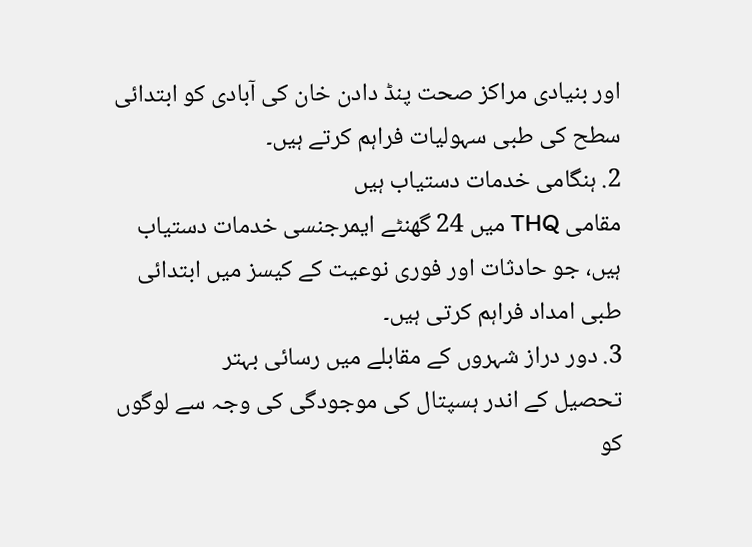اور بنیادی مراکز صحت پنڈ دادن خان کی آبادی کو ابتدائی سطح کی طبی سہولیات فراہم کرتے ہیں۔
2. ہنگامی خدمات دستیاب ہیں
مقامی THQ میں 24 گھنٹے ایمرجنسی خدمات دستیاب ہیں، جو حادثات اور فوری نوعیت کے کیسز میں ابتدائی طبی امداد فراہم کرتی ہیں۔
3. دور دراز شہروں کے مقابلے میں رسائی بہتر
تحصیل کے اندر ہسپتال کی موجودگی کی وجہ سے لوگوں کو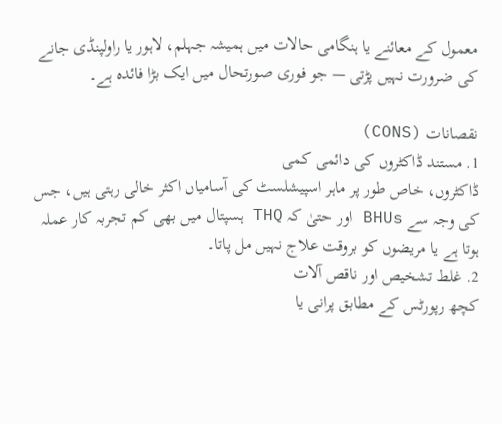معمول کے معائنے یا ہنگامی حالات میں ہمیشہ جہلم، لاہور یا راولپنڈی جانے کی ضرورت نہیں پڑتی — جو فوری صورتحال میں ایک بڑا فائدہ ہے۔

نقصانات (CONS)
1. مستند ڈاکٹروں کی دائمی کمی
ڈاکٹروں، خاص طور پر ماہر اسپیشلسٹ کی آسامیاں اکثر خالی رہتی ہیں، جس کی وجہ سے BHUs اور حتیٰ کہ THQ ہسپتال میں بھی کم تجربہ کار عملہ ہوتا ہے یا مریضوں کو بروقت علاج نہیں مل پاتا۔
2. غلط تشخیص اور ناقص آلات
کچھ رپورٹس کے مطابق پرانی یا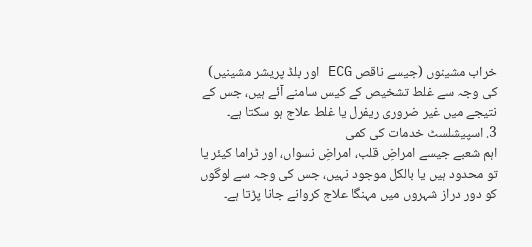خراب مشینوں (جیسے ناقص ECG اور بلڈ پریشر مشینیں) کی وجہ سے غلط تشخیص کے کیس سامنے آئے ہیں، جس کے نتیجے میں غیر ضروری ریفرل یا غلط علاج ہو سکتا ہے۔
3. اسپیشلسٹ خدمات کی کمی
اہم شعبے جیسے امراضِ قلب، امراضِ نسواں، اور ٹراما کیئر یا تو محدود ہیں یا بالکل موجود نہیں، جس کی وجہ سے لوگوں کو دور دراز شہروں میں مہنگا علاج کروانے جانا پڑتا ہے۔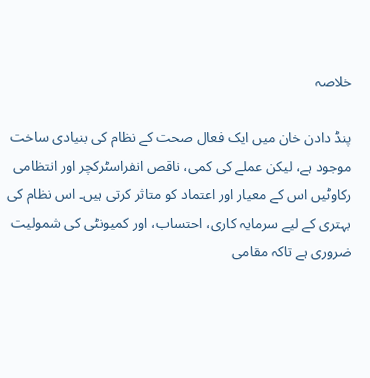خلاصہ

پنڈ دادن خان میں ایک فعال صحت کے نظام کی بنیادی ساخت موجود ہے، لیکن عملے کی کمی، ناقص انفراسٹرکچر اور انتظامی رکاوٹیں اس کے معیار اور اعتماد کو متاثر کرتی ہیں۔ اس نظام کی بہتری کے لیے سرمایہ کاری، احتساب، اور کمیونٹی کی شمولیت ضروری ہے تاکہ مقامی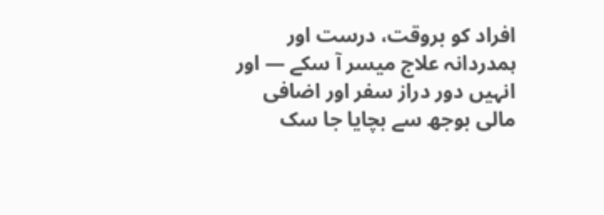افراد کو بروقت، درست اور ہمدردانہ علاج میسر آ سکے — اور انہیں دور دراز سفر اور اضافی مالی بوجھ سے بچایا جا سک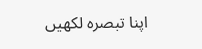اپنا تبصرہ لکھیں